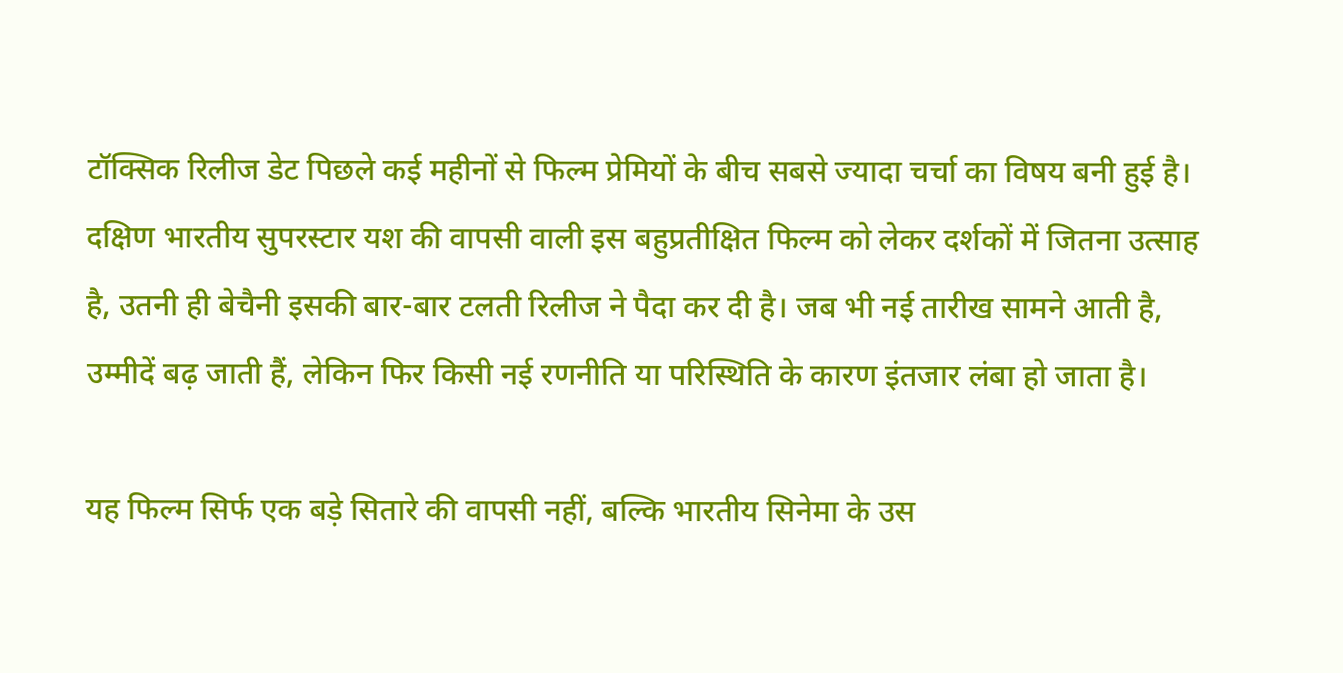टॉक्सिक रिलीज डेट पिछले कई महीनों से फिल्म प्रेमियों के बीच सबसे ज्यादा चर्चा का विषय बनी हुई है। दक्षिण भारतीय सुपरस्टार यश की वापसी वाली इस बहुप्रतीक्षित फिल्म को लेकर दर्शकों में जितना उत्साह है, उतनी ही बेचैनी इसकी बार-बार टलती रिलीज ने पैदा कर दी है। जब भी नई तारीख सामने आती है, उम्मीदें बढ़ जाती हैं, लेकिन फिर किसी नई रणनीति या परिस्थिति के कारण इंतजार लंबा हो जाता है।

यह फिल्म सिर्फ एक बड़े सितारे की वापसी नहीं, बल्कि भारतीय सिनेमा के उस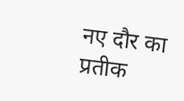नए दौर का प्रतीक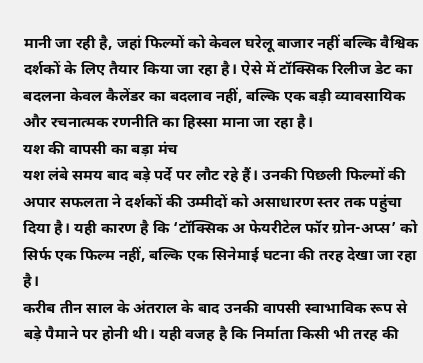मानी जा रही है, जहां फिल्मों को केवल घरेलू बाजार नहीं बल्कि वैश्विक दर्शकों के लिए तैयार किया जा रहा है। ऐसे में टॉक्सिक रिलीज डेट का बदलना केवल कैलेंडर का बदलाव नहीं, बल्कि एक बड़ी व्यावसायिक और रचनात्मक रणनीति का हिस्सा माना जा रहा है।
यश की वापसी का बड़ा मंच
यश लंबे समय बाद बड़े पर्दे पर लौट रहे हैं। उनकी पिछली फिल्मों की अपार सफलता ने दर्शकों की उम्मीदों को असाधारण स्तर तक पहुंचा दिया है। यही कारण है कि ‘टॉक्सिक अ फेयरीटेल फॉर ग्रोन-अप्स’ को सिर्फ एक फिल्म नहीं, बल्कि एक सिनेमाई घटना की तरह देखा जा रहा है।
करीब तीन साल के अंतराल के बाद उनकी वापसी स्वाभाविक रूप से बड़े पैमाने पर होनी थी। यही वजह है कि निर्माता किसी भी तरह की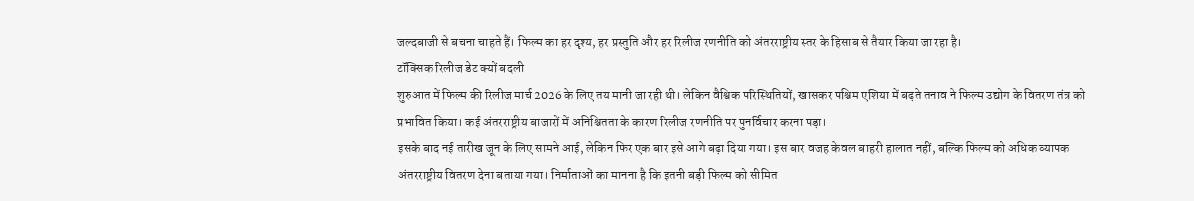जल्दबाजी से बचना चाहते हैं। फिल्म का हर दृश्य, हर प्रस्तुति और हर रिलीज रणनीति को अंतरराष्ट्रीय स्तर के हिसाब से तैयार किया जा रहा है।
टॉक्सिक रिलीज डेट क्यों बदली
शुरुआत में फिल्म की रिलीज मार्च 2026 के लिए तय मानी जा रही थी। लेकिन वैश्विक परिस्थितियों, खासकर पश्चिम एशिया में बढ़ते तनाव ने फिल्म उद्योग के वितरण तंत्र को प्रभावित किया। कई अंतरराष्ट्रीय बाजारों में अनिश्चितता के कारण रिलीज रणनीति पर पुनर्विचार करना पड़ा।
इसके बाद नई तारीख जून के लिए सामने आई, लेकिन फिर एक बार इसे आगे बढ़ा दिया गया। इस बार वजह केवल बाहरी हालात नहीं, बल्कि फिल्म को अधिक व्यापक अंतरराष्ट्रीय वितरण देना बताया गया। निर्माताओं का मानना है कि इतनी बड़ी फिल्म को सीमित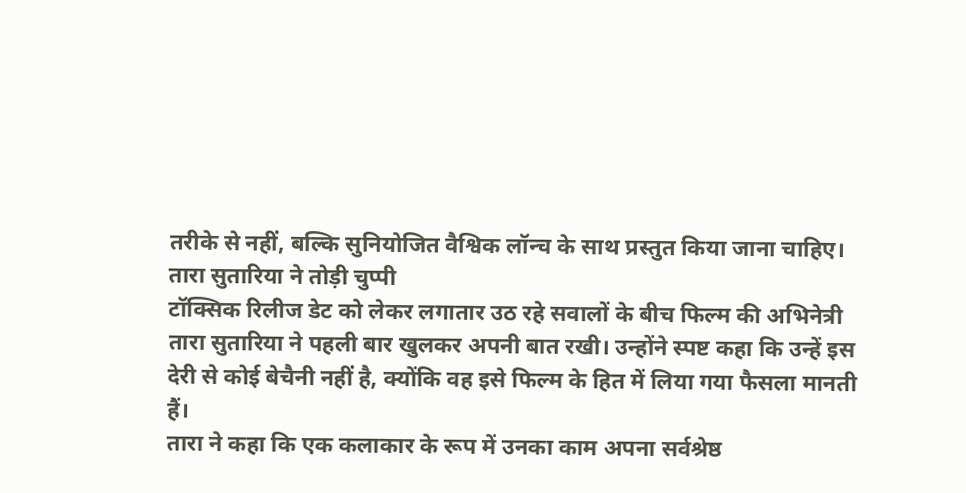तरीके से नहीं, बल्कि सुनियोजित वैश्विक लॉन्च के साथ प्रस्तुत किया जाना चाहिए।
तारा सुतारिया ने तोड़ी चुप्पी
टॉक्सिक रिलीज डेट को लेकर लगातार उठ रहे सवालों के बीच फिल्म की अभिनेत्री तारा सुतारिया ने पहली बार खुलकर अपनी बात रखी। उन्होंने स्पष्ट कहा कि उन्हें इस देरी से कोई बेचैनी नहीं है, क्योंकि वह इसे फिल्म के हित में लिया गया फैसला मानती हैं।
तारा ने कहा कि एक कलाकार के रूप में उनका काम अपना सर्वश्रेष्ठ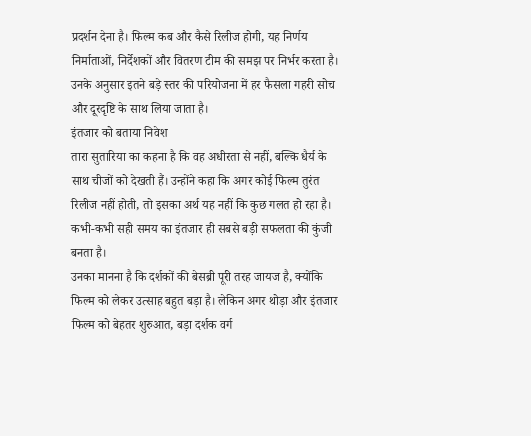प्रदर्शन देना है। फिल्म कब और कैसे रिलीज होगी, यह निर्णय निर्माताओं, निर्देशकों और वितरण टीम की समझ पर निर्भर करता है। उनके अनुसार इतने बड़े स्तर की परियोजना में हर फैसला गहरी सोच और दूरदृष्टि के साथ लिया जाता है।
इंतजार को बताया निवेश
तारा सुतारिया का कहना है कि वह अधीरता से नहीं, बल्कि धैर्य के साथ चीजों को देखती हैं। उन्होंने कहा कि अगर कोई फिल्म तुरंत रिलीज नहीं होती, तो इसका अर्थ यह नहीं कि कुछ गलत हो रहा है। कभी-कभी सही समय का इंतजार ही सबसे बड़ी सफलता की कुंजी बनता है।
उनका मानना है कि दर्शकों की बेसब्री पूरी तरह जायज है, क्योंकि फिल्म को लेकर उत्साह बहुत बड़ा है। लेकिन अगर थोड़ा और इंतजार फिल्म को बेहतर शुरुआत, बड़ा दर्शक वर्ग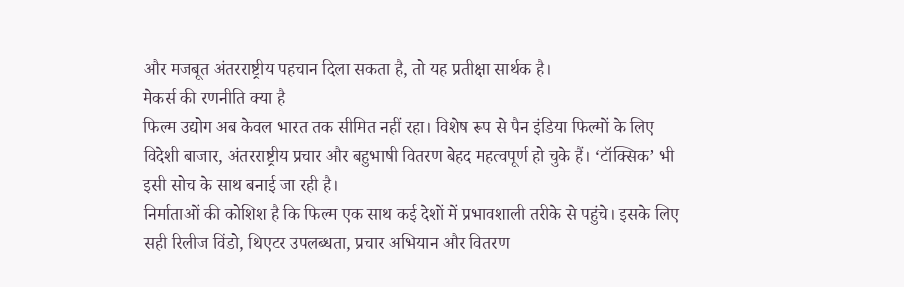और मजबूत अंतरराष्ट्रीय पहचान दिला सकता है, तो यह प्रतीक्षा सार्थक है।
मेकर्स की रणनीति क्या है
फिल्म उद्योग अब केवल भारत तक सीमित नहीं रहा। विशेष रूप से पैन इंडिया फिल्मों के लिए विदेशी बाजार, अंतरराष्ट्रीय प्रचार और बहुभाषी वितरण बेहद महत्वपूर्ण हो चुके हैं। ‘टॉक्सिक’ भी इसी सोच के साथ बनाई जा रही है।
निर्माताओं की कोशिश है कि फिल्म एक साथ कई देशों में प्रभावशाली तरीके से पहुंचे। इसके लिए सही रिलीज विंडो, थिएटर उपलब्धता, प्रचार अभियान और वितरण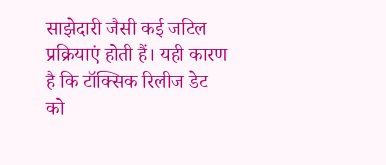साझेदारी जैसी कई जटिल प्रक्रियाएं होती हैं। यही कारण है कि टॉक्सिक रिलीज डेट को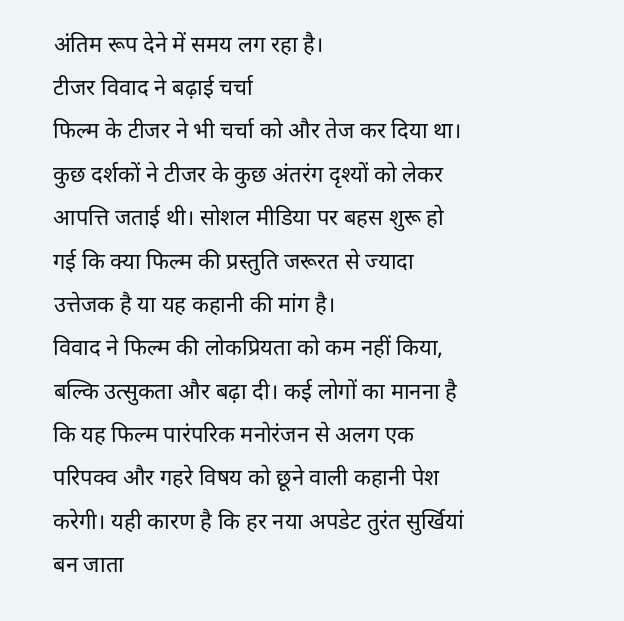अंतिम रूप देने में समय लग रहा है।
टीजर विवाद ने बढ़ाई चर्चा
फिल्म के टीजर ने भी चर्चा को और तेज कर दिया था। कुछ दर्शकों ने टीजर के कुछ अंतरंग दृश्यों को लेकर आपत्ति जताई थी। सोशल मीडिया पर बहस शुरू हो गई कि क्या फिल्म की प्रस्तुति जरूरत से ज्यादा उत्तेजक है या यह कहानी की मांग है।
विवाद ने फिल्म की लोकप्रियता को कम नहीं किया, बल्कि उत्सुकता और बढ़ा दी। कई लोगों का मानना है कि यह फिल्म पारंपरिक मनोरंजन से अलग एक परिपक्व और गहरे विषय को छूने वाली कहानी पेश करेगी। यही कारण है कि हर नया अपडेट तुरंत सुर्खियां बन जाता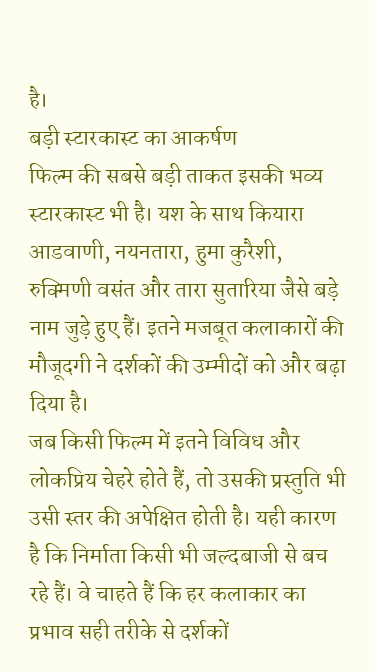है।
बड़ी स्टारकास्ट का आकर्षण
फिल्म की सबसे बड़ी ताकत इसकी भव्य स्टारकास्ट भी है। यश के साथ कियारा आडवाणी, नयनतारा, हुमा कुरैशी, रुक्मिणी वसंत और तारा सुतारिया जैसे बड़े नाम जुड़े हुए हैं। इतने मजबूत कलाकारों की मौजूदगी ने दर्शकों की उम्मीदों को और बढ़ा दिया है।
जब किसी फिल्म में इतने विविध और लोकप्रिय चेहरे होते हैं, तो उसकी प्रस्तुति भी उसी स्तर की अपेक्षित होती है। यही कारण है कि निर्माता किसी भी जल्दबाजी से बच रहे हैं। वे चाहते हैं कि हर कलाकार का प्रभाव सही तरीके से दर्शकों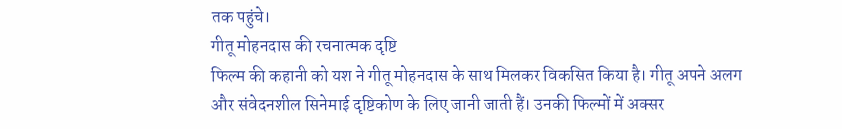तक पहुंचे।
गीतू मोहनदास की रचनात्मक दृष्टि
फिल्म की कहानी को यश ने गीतू मोहनदास के साथ मिलकर विकसित किया है। गीतू अपने अलग और संवेदनशील सिनेमाई दृष्टिकोण के लिए जानी जाती हैं। उनकी फिल्मों में अक्सर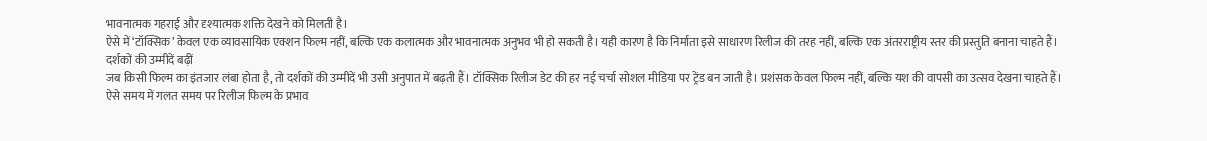भावनात्मक गहराई और दृश्यात्मक शक्ति देखने को मिलती है।
ऐसे में ‘टॉक्सिक’ केवल एक व्यावसायिक एक्शन फिल्म नहीं, बल्कि एक कलात्मक और भावनात्मक अनुभव भी हो सकती है। यही कारण है कि निर्माता इसे साधारण रिलीज की तरह नहीं, बल्कि एक अंतरराष्ट्रीय स्तर की प्रस्तुति बनाना चाहते हैं।
दर्शकों की उम्मीदें बढ़ीं
जब किसी फिल्म का इंतजार लंबा होता है, तो दर्शकों की उम्मीदें भी उसी अनुपात में बढ़ती हैं। टॉक्सिक रिलीज डेट की हर नई चर्चा सोशल मीडिया पर ट्रेंड बन जाती है। प्रशंसक केवल फिल्म नहीं, बल्कि यश की वापसी का उत्सव देखना चाहते हैं।
ऐसे समय में गलत समय पर रिलीज फिल्म के प्रभाव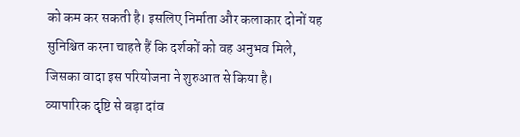को कम कर सकती है। इसलिए निर्माता और कलाकार दोनों यह सुनिश्चित करना चाहते हैं कि दर्शकों को वह अनुभव मिले, जिसका वादा इस परियोजना ने शुरुआत से किया है।
व्यापारिक दृष्टि से बड़ा दांव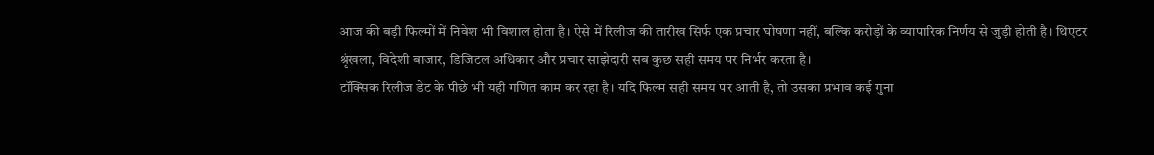आज की बड़ी फिल्मों में निवेश भी विशाल होता है। ऐसे में रिलीज की तारीख सिर्फ एक प्रचार घोषणा नहीं, बल्कि करोड़ों के व्यापारिक निर्णय से जुड़ी होती है। थिएटर श्रृंखला, विदेशी बाजार, डिजिटल अधिकार और प्रचार साझेदारी सब कुछ सही समय पर निर्भर करता है।
टॉक्सिक रिलीज डेट के पीछे भी यही गणित काम कर रहा है। यदि फिल्म सही समय पर आती है, तो उसका प्रभाव कई गुना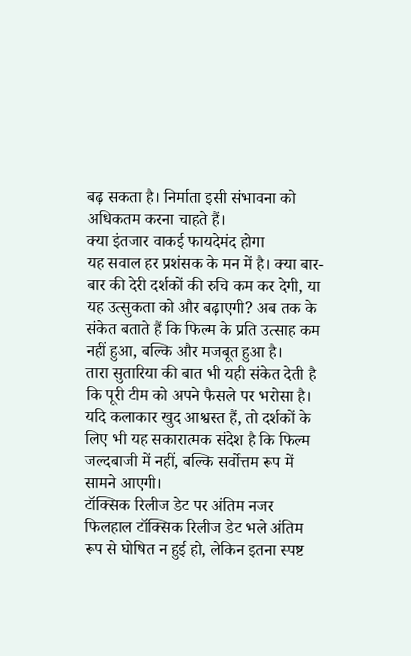बढ़ सकता है। निर्माता इसी संभावना को अधिकतम करना चाहते हैं।
क्या इंतजार वाकई फायदेमंद होगा
यह सवाल हर प्रशंसक के मन में है। क्या बार-बार की देरी दर्शकों की रुचि कम कर देगी, या यह उत्सुकता को और बढ़ाएगी? अब तक के संकेत बताते हैं कि फिल्म के प्रति उत्साह कम नहीं हुआ, बल्कि और मजबूत हुआ है।
तारा सुतारिया की बात भी यही संकेत देती है कि पूरी टीम को अपने फैसले पर भरोसा है। यदि कलाकार खुद आश्वस्त हैं, तो दर्शकों के लिए भी यह सकारात्मक संदेश है कि फिल्म जल्दबाजी में नहीं, बल्कि सर्वोत्तम रूप में सामने आएगी।
टॉक्सिक रिलीज डेट पर अंतिम नजर
फिलहाल टॉक्सिक रिलीज डेट भले अंतिम रूप से घोषित न हुई हो, लेकिन इतना स्पष्ट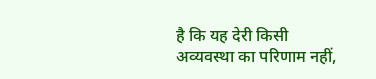है कि यह देरी किसी अव्यवस्था का परिणाम नहीं,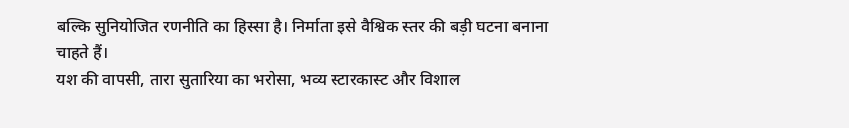बल्कि सुनियोजित रणनीति का हिस्सा है। निर्माता इसे वैश्विक स्तर की बड़ी घटना बनाना चाहते हैं।
यश की वापसी, तारा सुतारिया का भरोसा, भव्य स्टारकास्ट और विशाल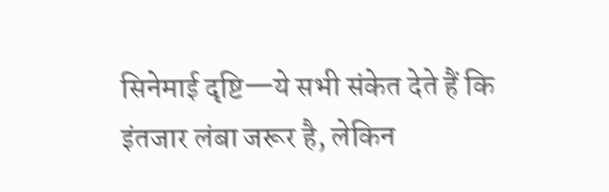सिनेमाई दृष्टि—ये सभी संकेत देते हैं कि इंतजार लंबा जरूर है, लेकिन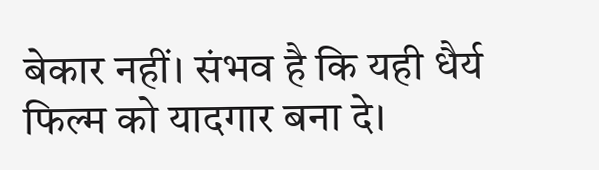बेकार नहीं। संभव है कि यही धैर्य फिल्म को यादगार बना दे।